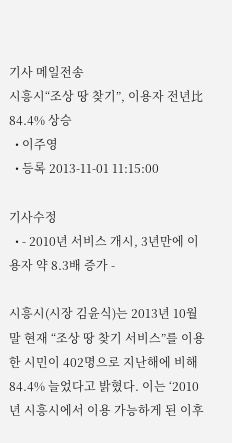기사 메일전송
시흥시“조상 땅 찾기”, 이용자 전년比 84.4% 상승
  • 이주영
  • 등록 2013-11-01 11:15:00

기사수정
  • - 2010년 서비스 개시, 3년만에 이용자 약 8.3배 증가 -

시흥시(시장 김윤식)는 2013년 10월 말 현재 “조상 땅 찾기 서비스”를 이용한 시민이 402명으로 지난해에 비해 84.4% 늘었다고 밝혔다. 이는 ‘2010년 시흥시에서 이용 가능하게 된 이후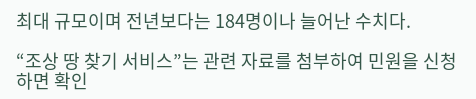최대 규모이며 전년보다는 184명이나 늘어난 수치다.

“조상 땅 찾기 서비스”는 관련 자료를 첨부하여 민원을 신청하면 확인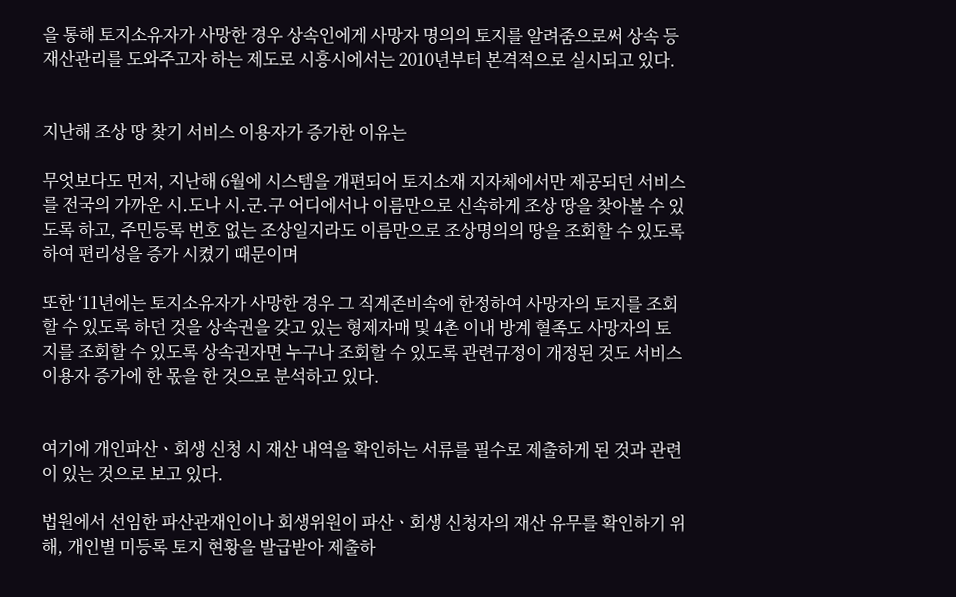을 통해 토지소유자가 사망한 경우 상속인에게 사망자 명의의 토지를 알려줌으로써 상속 등 재산관리를 도와주고자 하는 제도로 시흥시에서는 2010년부터 본격적으로 실시되고 있다.


지난해 조상 땅 찾기 서비스 이용자가 증가한 이유는

무엇보다도 먼저, 지난해 6월에 시스템을 개편되어 토지소재 지자체에서만 제공되던 서비스를 전국의 가까운 시․도나 시․군․구 어디에서나 이름만으로 신속하게 조상 땅을 찾아볼 수 있도록 하고, 주민등록 번호 없는 조상일지라도 이름만으로 조상명의의 땅을 조회할 수 있도록 하여 편리성을 증가 시켰기 때문이며

또한 ‘11년에는 토지소유자가 사망한 경우 그 직계존비속에 한정하여 사망자의 토지를 조회할 수 있도록 하던 것을 상속권을 갖고 있는 형제자매 및 4촌 이내 방계 혈족도 사망자의 토지를 조회할 수 있도록 상속권자면 누구나 조회할 수 있도록 관련규정이 개정된 것도 서비스 이용자 증가에 한 몫을 한 것으로 분석하고 있다.


여기에 개인파산ㆍ회생 신청 시 재산 내역을 확인하는 서류를 필수로 제출하게 된 것과 관련이 있는 것으로 보고 있다.

법원에서 선임한 파산관재인이나 회생위원이 파산ㆍ회생 신청자의 재산 유무를 확인하기 위해, 개인별 미등록 토지 현황을 발급받아 제출하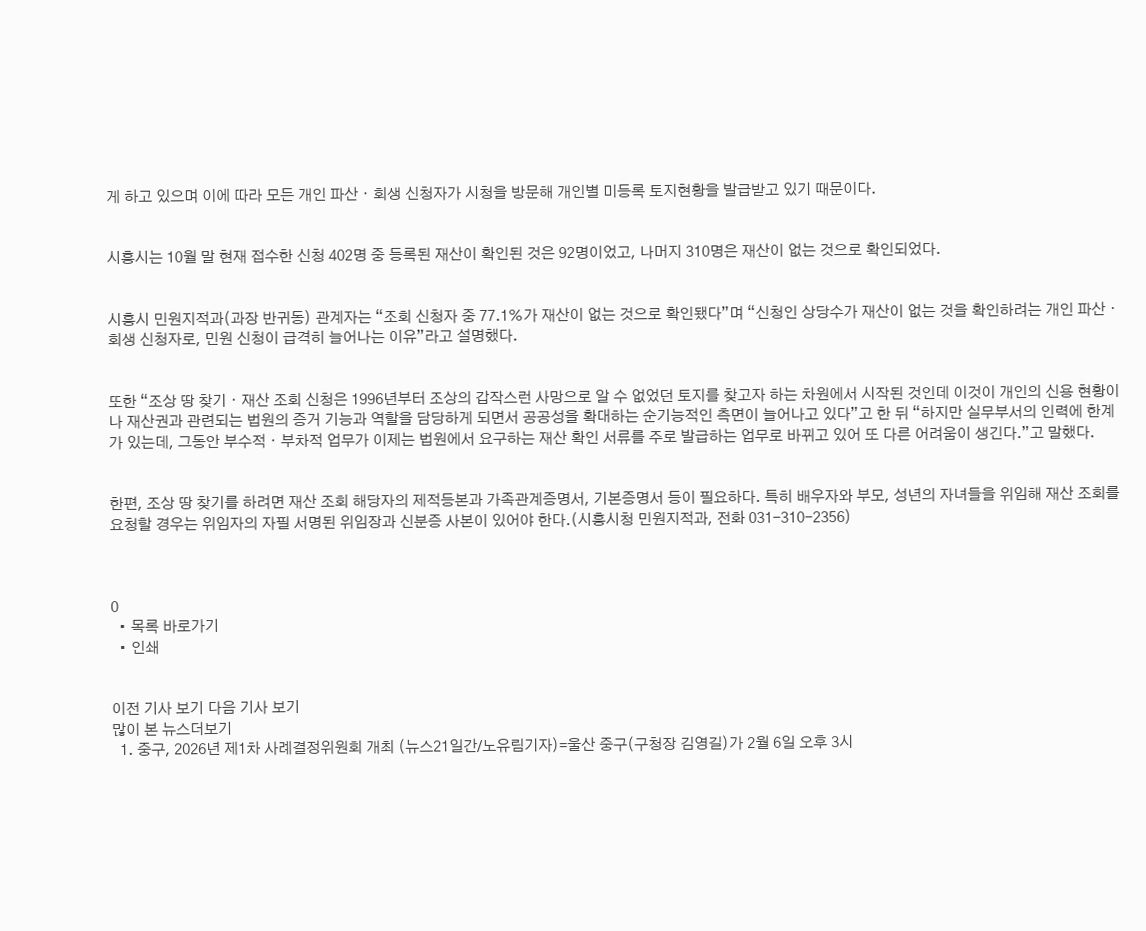게 하고 있으며 이에 따라 모든 개인 파산ㆍ회생 신청자가 시청을 방문해 개인별 미등록 토지현황을 발급받고 있기 때문이다.


시흥시는 10월 말 현재 접수한 신청 402명 중 등록된 재산이 확인된 것은 92명이었고, 나머지 310명은 재산이 없는 것으로 확인되었다.


시흥시 민원지적과(과장 반귀동) 관계자는 “조회 신청자 중 77.1%가 재산이 없는 것으로 확인됐다”며 “신청인 상당수가 재산이 없는 것을 확인하려는 개인 파산ㆍ회생 신청자로, 민원 신청이 급격히 늘어나는 이유”라고 설명했다.


또한 “조상 땅 찾기ㆍ재산 조회 신청은 1996년부터 조상의 갑작스런 사망으로 알 수 없었던 토지를 찾고자 하는 차원에서 시작된 것인데 이것이 개인의 신용 현황이나 재산권과 관련되는 법원의 증거 기능과 역할을 담당하게 되면서 공공성을 확대하는 순기능적인 측면이 늘어나고 있다”고 한 뒤 “하지만 실무부서의 인력에 한계가 있는데, 그동안 부수적ㆍ부차적 업무가 이제는 법원에서 요구하는 재산 확인 서류를 주로 발급하는 업무로 바뀌고 있어 또 다른 어려움이 생긴다.”고 말했다.


한편, 조상 땅 찾기를 하려면 재산 조회 해당자의 제적등본과 가족관계증명서, 기본증명서 등이 필요하다. 특히 배우자와 부모, 성년의 자녀들을 위임해 재산 조회를 요청할 경우는 위임자의 자필 서명된 위임장과 신분증 사본이 있어야 한다.(시흥시청 민원지적과, 전화 031-310-2356)



0
  • 목록 바로가기
  • 인쇄


이전 기사 보기 다음 기사 보기
많이 본 뉴스더보기
  1. 중구, 2026년 제1차 사례결정위원회 개최 (뉴스21일간/노유림기자)=울산 중구(구청장 김영길)가 2월 6일 오후 3시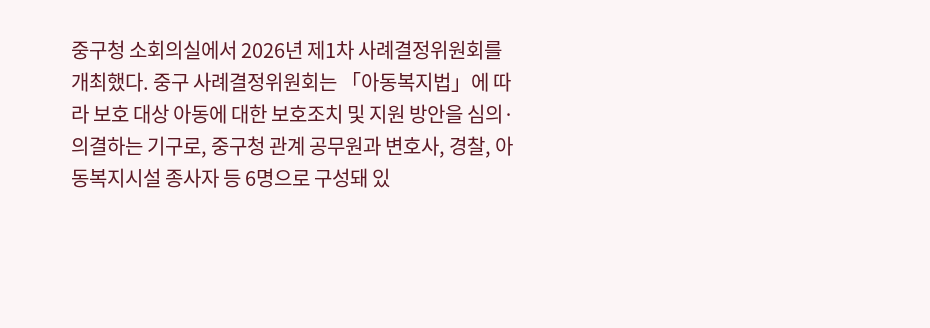중구청 소회의실에서 2026년 제1차 사례결정위원회를 개최했다. 중구 사례결정위원회는 「아동복지법」에 따라 보호 대상 아동에 대한 보호조치 및 지원 방안을 심의·의결하는 기구로, 중구청 관계 공무원과 변호사, 경찰, 아동복지시설 종사자 등 6명으로 구성돼 있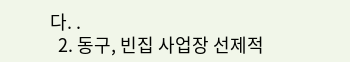다. .
  2. 동구, 빈집 사업장 선제적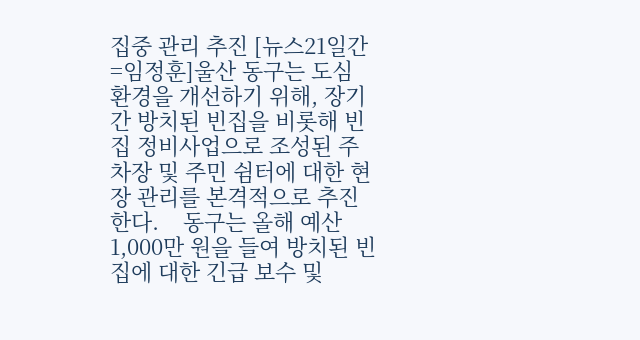집중 관리 추진 [뉴스21일간=임정훈]울산 동구는 도심 환경을 개선하기 위해, 장기간 방치된 빈집을 비롯해 빈집 정비사업으로 조성된 주차장 및 주민 쉼터에 대한 현장 관리를 본격적으로 추진한다.    동구는 올해 예산 1,000만 원을 들여 방치된 빈집에 대한 긴급 보수 및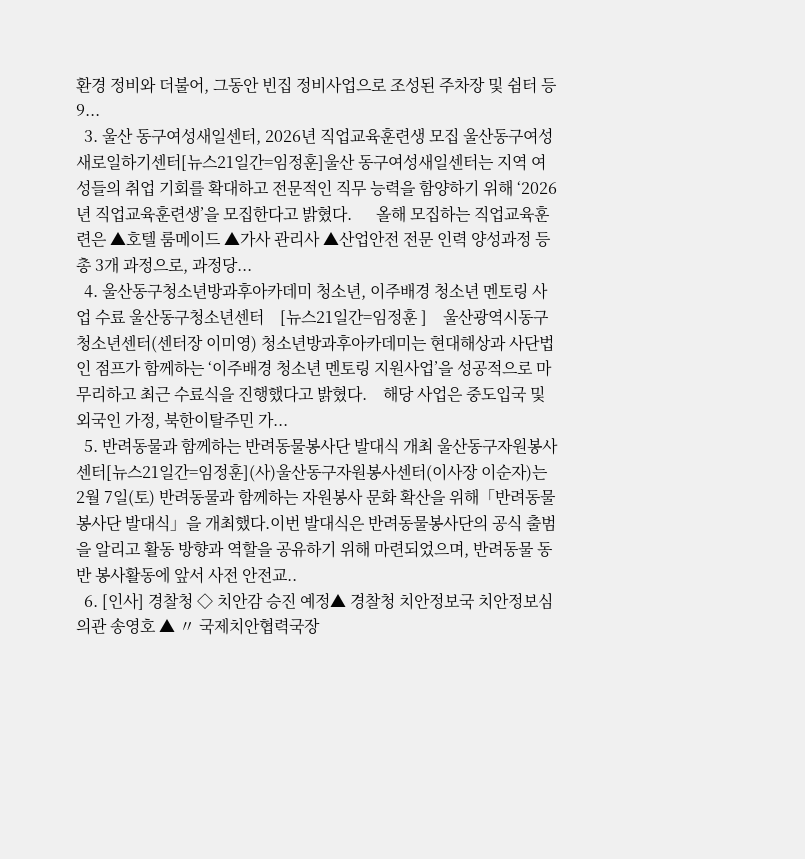환경 정비와 더불어, 그동안 빈집 정비사업으로 조성된 주차장 및 쉼터 등 9...
  3. 울산 동구여성새일센터, 2026년 직업교육훈련생 모집 울산동구여성새로일하기센터[뉴스21일간=임정훈]울산 동구여성새일센터는 지역 여성들의 취업 기회를 확대하고 전문적인 직무 능력을 함양하기 위해 ‘2026년 직업교육훈련생’을 모집한다고 밝혔다.      올해 모집하는 직업교육훈련은 ▲호텔 룸메이드 ▲가사 관리사 ▲산업안전 전문 인력 양성과정 등 총 3개 과정으로, 과정당...
  4. 울산동구청소년방과후아카데미 청소년, 이주배경 청소년 멘토링 사업 수료 울산동구청소년센터    [뉴스21일간=임정훈 ]    울산광역시동구청소년센터(센터장 이미영) 청소년방과후아카데미는 현대해상과 사단법인 점프가 함께하는 ‘이주배경 청소년 멘토링 지원사업’을 성공적으로 마무리하고 최근 수료식을 진행했다고 밝혔다.    해당 사업은 중도입국 및 외국인 가정, 북한이탈주민 가...
  5. 반려동물과 함께하는 반려동물봉사단 발대식 개최 울산동구자원봉사센터[뉴스21일간=임정훈](사)울산동구자원봉사센터(이사장 이순자)는 2월 7일(토) 반려동물과 함께하는 자원봉사 문화 확산을 위해「반려동물봉사단 발대식」을 개최했다.이번 발대식은 반려동물봉사단의 공식 출범을 알리고 활동 방향과 역할을 공유하기 위해 마련되었으며, 반려동물 동반 봉사활동에 앞서 사전 안전교..
  6. [인사] 경찰청 ◇ 치안감 승진 예정▲ 경찰청 치안정보국 치안정보심의관 송영호 ▲ 〃 국제치안협력국장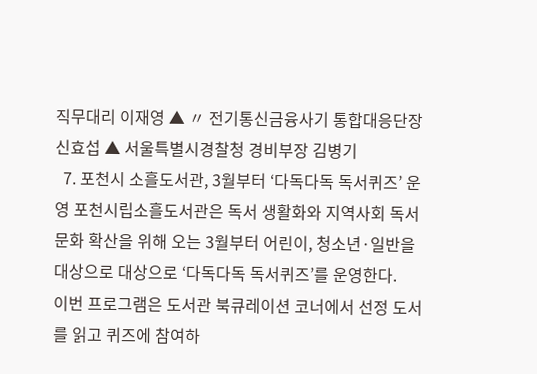직무대리 이재영 ▲ 〃 전기통신금융사기 통합대응단장 신효섭 ▲ 서울특별시경찰청 경비부장 김병기
  7. 포천시 소흘도서관, 3월부터 ‘다독다독 독서퀴즈’ 운영 포천시립소흘도서관은 독서 생활화와 지역사회 독서문화 확산을 위해 오는 3월부터 어린이, 청소년·일반을 대상으로 대상으로 ‘다독다독 독서퀴즈’를 운영한다.      이번 프로그램은 도서관 북큐레이션 코너에서 선정 도서를 읽고 퀴즈에 참여하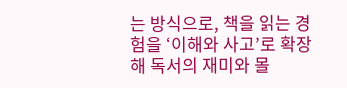는 방식으로, 책을 읽는 경험을 ‘이해와 사고’로 확장해 독서의 재미와 몰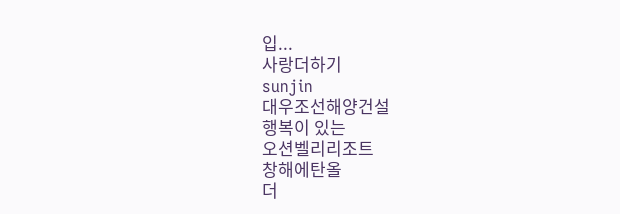입...
사랑더하기
sunjin
대우조선해양건설
행복이 있는
오션벨리리조트
창해에탄올
더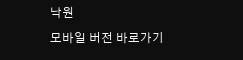낙원
모바일 버전 바로가기